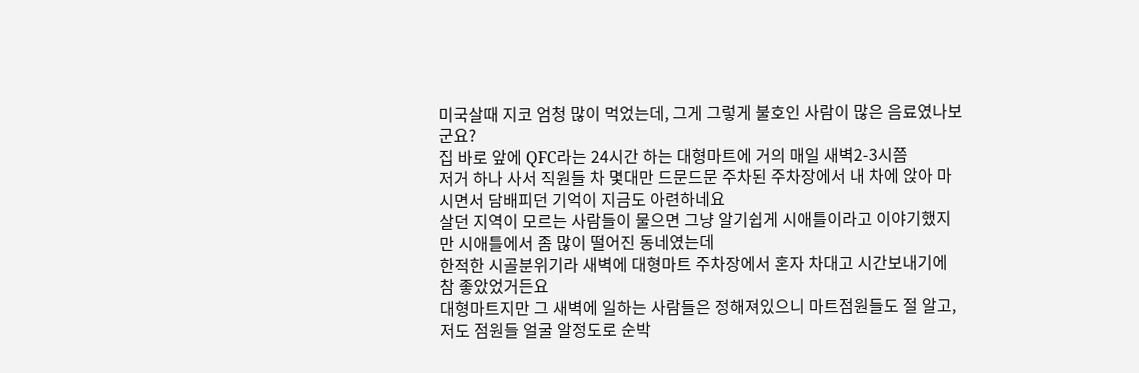미국살때 지코 엄청 많이 먹었는데, 그게 그렇게 불호인 사람이 많은 음료였나보군요?
집 바로 앞에 QFC라는 24시간 하는 대형마트에 거의 매일 새벽2-3시쯤
저거 하나 사서 직원들 차 몇대만 드문드문 주차된 주차장에서 내 차에 앉아 마시면서 담배피던 기억이 지금도 아련하네요
살던 지역이 모르는 사람들이 물으면 그냥 알기쉽게 시애틀이라고 이야기했지만 시애틀에서 좀 많이 떨어진 동네였는데
한적한 시골분위기라 새벽에 대형마트 주차장에서 혼자 차대고 시간보내기에 참 좋았었거든요
대형마트지만 그 새벽에 일하는 사람들은 정해져있으니 마트점원들도 절 알고, 저도 점원들 얼굴 알정도로 순박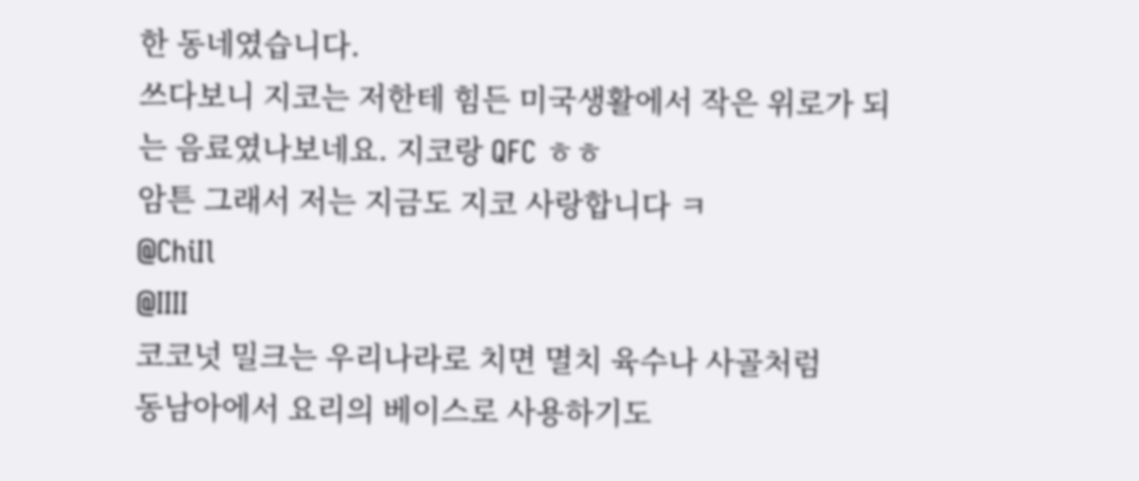한 동네였습니다.
쓰다보니 지코는 저한테 힘든 미국생활에서 작은 위로가 되는 음료였나보네요. 지코랑 QFC ㅎㅎ
암튼 그래서 저는 지금도 지코 사랑합니다 ㅋ
@ChiIl
@IIII
코코넛 밀크는 우리나라로 치면 멸치 육수나 사골처럼
동남아에서 요리의 베이스로 사용하기도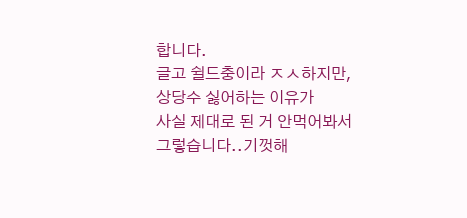합니다.
글고 쉴드충이라 ㅈㅅ하지만, 상당수 싫어하는 이유가
사실 제대로 된 거 안먹어봐서 그렇습니다..기껏해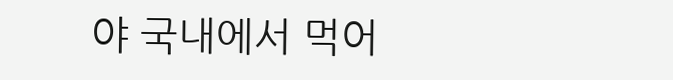야 국내에서 먹어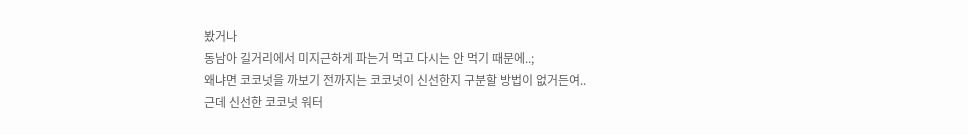봤거나
동남아 길거리에서 미지근하게 파는거 먹고 다시는 안 먹기 때문에..;
왜냐면 코코넛을 까보기 전까지는 코코넛이 신선한지 구분할 방법이 없거든여..
근데 신선한 코코넛 워터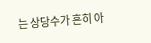는 상당수가 흔히 아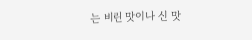는 비린 맛이나 신 맛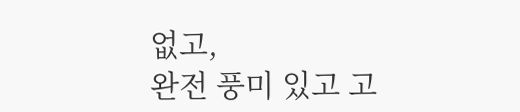없고,
완전 풍미 있고 고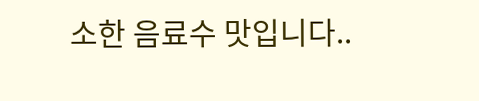소한 음료수 맛입니다..